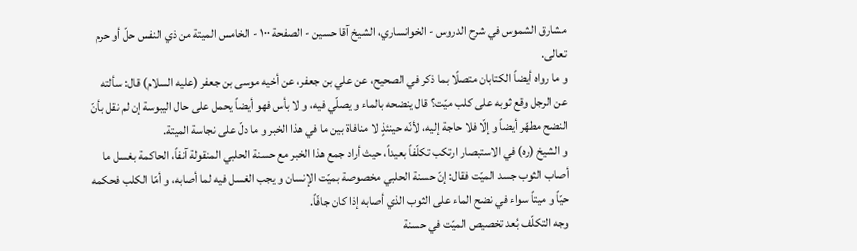مشارق الشموس في شرح الدروس - الخوانساري، الشيخ آقا حسين - الصفحة ١٠٠ - الخامس الميتة من ذي النفس حلّ أو حرم
تعالى.
و ما رواه أيضاً الكتابان متصلًا بما ذكر في الصحيح، عن علي بن جعفر، عن أخيه موسى بن جعفر (عليه السلام) قال: سألته عن الرجل وقع ثوبه على كلب ميّت؟ قال ينضحه بالماء و يصلّي فيه، و لا بأس فهو أيضاً يحمل على حال اليبوسة إن لم نقل بأنّ النضح مطهّر أيضاً و إلّا فلا حاجة إليه، لأنّه حينئذٍ لا منافاة بين ما في هذا الخبر و ما دلّ على نجاسة الميتة.
و الشيخ (ره) في الاستبصار ارتكب تكلّفاً بعيداً، حيث أراد جمع هذا الخبر مع حسنة الحلبي المنقولة آنفاً، الحاكمة بغسل ما أصاب الثوب جسد الميّت فقال: إنّ حسنة الحلبي مخصوصة بميّت الإنسان و يجب الغسل فيه لما أصابه، و أمّا الكلب فحكمه حيّاً و ميتاً سواء في نضح الماء على الثوب الذي أصابه إذا كان جافّاً.
وجه التكلّف بُعد تخصيص الميّت في حسنة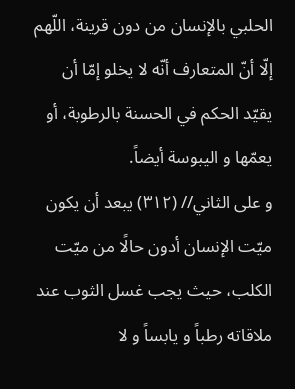الحلبي بالإنسان من دون قرينة، اللّهم إلّا أنّ المتعارف أنّه لا يخلو إمّا أن يقيّد الحكم في الحسنة بالرطوبة، أو يعمّها و اليبوسة أيضاً.
و على الثاني// (٣١٢) يبعد أن يكون ميّت الإنسان أدون حالًا من ميّت الكلب، حيث يجب غسل الثوب عند ملاقاته رطباً و يابساً و لا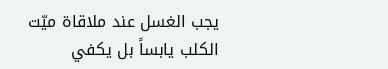يجب الغسل عند ملاقاة ميّت الكلب يابساً بل يكفي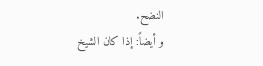النضح.
و أيضاً: إذا كان الشيخ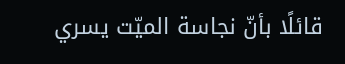قائلًا بأنّ نجاسة الميّت يسري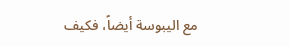مع اليبوسة أيضاً، فكيف